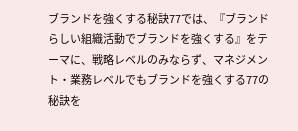ブランドを強くする秘訣77では、『ブランドらしい組織活動でブランドを強くする』をテーマに、戦略レベルのみならず、マネジメント・業務レベルでもブランドを強くする77の秘訣を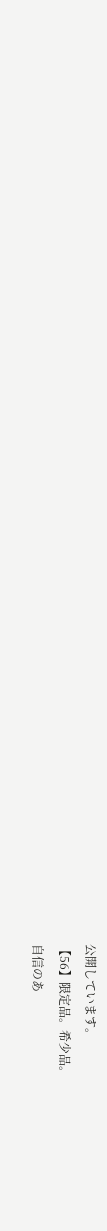公開しています。
【56】限定品。希少品。
自信のあ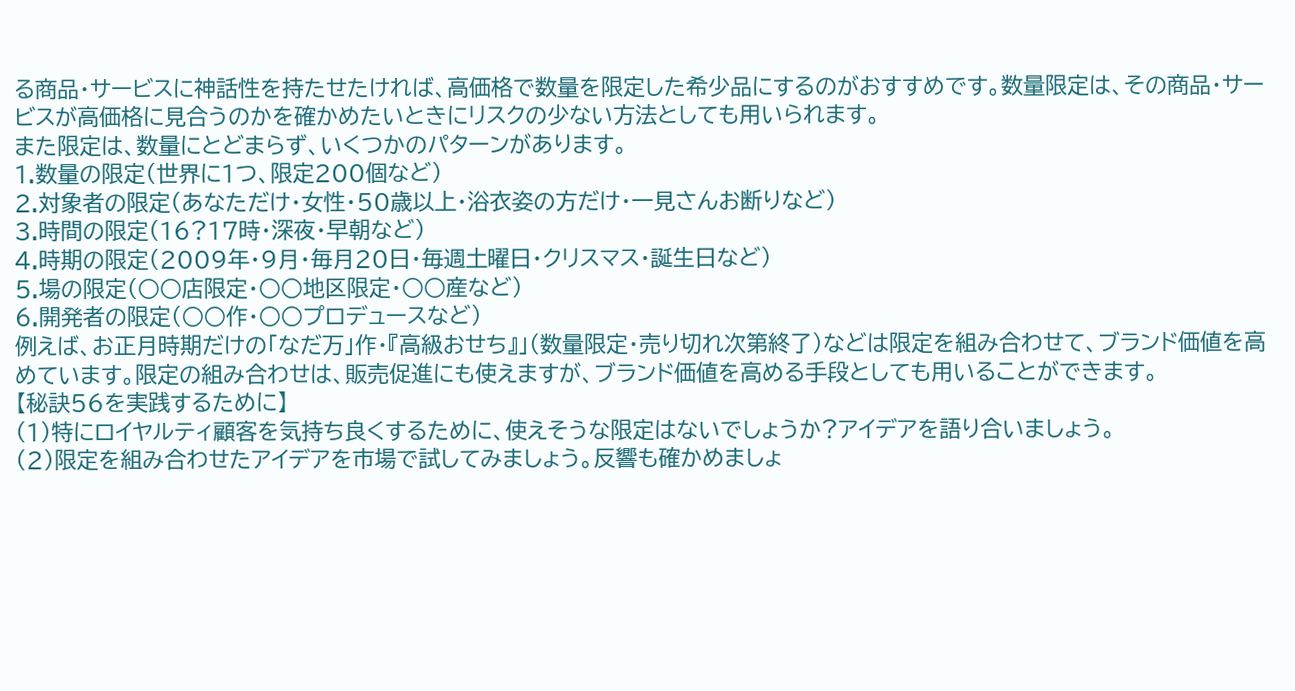る商品・サービスに神話性を持たせたければ、高価格で数量を限定した希少品にするのがおすすめです。数量限定は、その商品・サービスが高価格に見合うのかを確かめたいときにリスクの少ない方法としても用いられます。
また限定は、数量にとどまらず、いくつかのパターンがあります。
1.数量の限定(世界に1つ、限定200個など)
2.対象者の限定(あなただけ・女性・50歳以上・浴衣姿の方だけ・一見さんお断りなど)
3.時間の限定(16?17時・深夜・早朝など)
4.時期の限定(2009年・9月・毎月20日・毎週土曜日・クリスマス・誕生日など)
5.場の限定(○○店限定・○○地区限定・○○産など)
6.開発者の限定(○○作・○○プロデュースなど)
例えば、お正月時期だけの「なだ万」作・『高級おせち』」(数量限定・売り切れ次第終了)などは限定を組み合わせて、ブランド価値を高めています。限定の組み合わせは、販売促進にも使えますが、ブランド価値を高める手段としても用いることができます。
【秘訣56を実践するために】
(1)特にロイヤルティ顧客を気持ち良くするために、使えそうな限定はないでしょうか?アイデアを語り合いましょう。
(2)限定を組み合わせたアイデアを市場で試してみましょう。反響も確かめましょ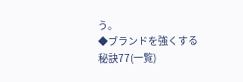う。
◆ブランドを強くする秘訣77(一覧)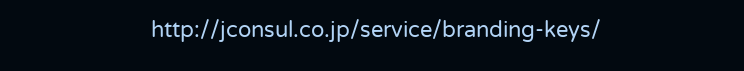http://jconsul.co.jp/service/branding-keys/